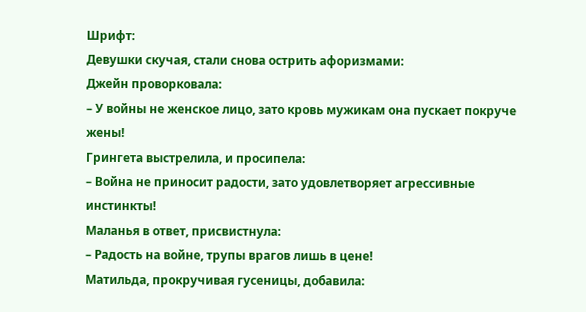Шрифт:
Девушки скучая, стали снова острить афоризмами:
Джейн проворковала:
– У войны не женское лицо, зато кровь мужикам она пускает покруче жены!
Грингета выстрелила, и просипела:
– Война не приносит радости, зато удовлетворяет агрессивные инстинкты!
Маланья в ответ, присвистнула:
– Радость на войне, трупы врагов лишь в цене!
Матильда, прокручивая гусеницы, добавила: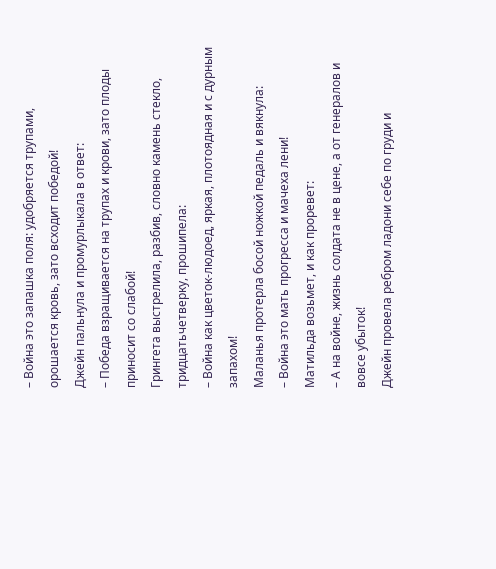– Война это запашка поля: удобряется трупами, орошается кровь, зато всходит победой!
Джейн пальнула и промурлыкала в ответ:
– Победа взращивается на трупах и крови, зато плоды приносит со слабой!
Грингета выстрелила, разбив, словно камень стекло, тридцатьчетверку, прошипела:
– Война как цветок-людоед, яркая, плотоядная и с дурным запахом!
Маланья протерла босой ножкой педаль и вякнула:
– Война это мать прогресса и мачеха лени!
Матильда возьмет, и как проревет:
– А на войне, жизнь солдата не в цене, а от генералов и вовсе убыток!
Джейн провела ребром ладони себе по груди и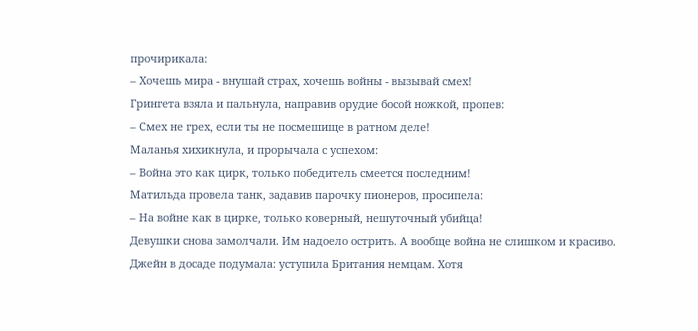прочирикала:
– Хочешь мира - внушай страх, хочешь войны - вызывай смех!
Грингета взяла и пальнула, направив орудие босой ножкой, пропев:
– Смех не грех, если ты не посмешище в ратном деле!
Маланья хихикнула, и прорычала с успехом:
– Война это как цирк, только победитель смеется последним!
Матильда провела танк, задавив парочку пионеров, просипела:
– На войне как в цирке, только коверный, нешуточный убийца!
Девушки снова замолчали. Им надоело острить. А вообще война не слишком и красиво.
Джейн в досаде подумала: уступила Британия немцам. Хотя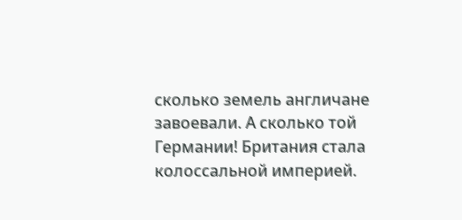сколько земель англичане завоевали. А сколько той Германии! Британия стала колоссальной империей.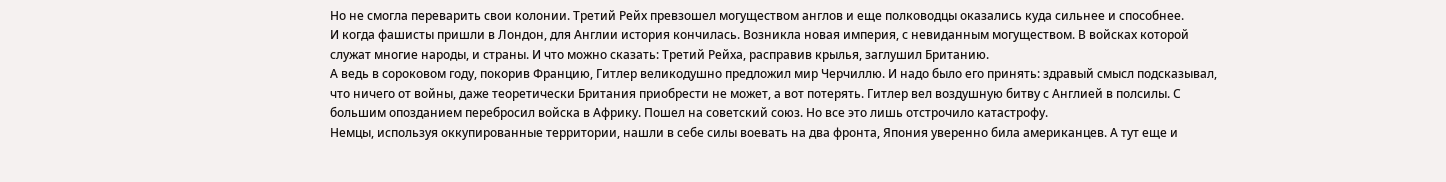Но не смогла переварить свои колонии. Третий Рейх превзошел могуществом англов и еще полководцы оказались куда сильнее и способнее.
И когда фашисты пришли в Лондон, для Англии история кончилась. Возникла новая империя, с невиданным могуществом. В войсках которой служат многие народы, и страны. И что можно сказать: Третий Рейха, расправив крылья, заглушил Британию.
А ведь в сороковом году, покорив Францию, Гитлер великодушно предложил мир Черчиллю. И надо было его принять: здравый смысл подсказывал, что ничего от войны, даже теоретически Британия приобрести не может, а вот потерять. Гитлер вел воздушную битву с Англией в полсилы. С большим опозданием перебросил войска в Африку. Пошел на советский союз. Но все это лишь отстрочило катастрофу.
Немцы, используя оккупированные территории, нашли в себе силы воевать на два фронта, Япония уверенно била американцев. А тут еще и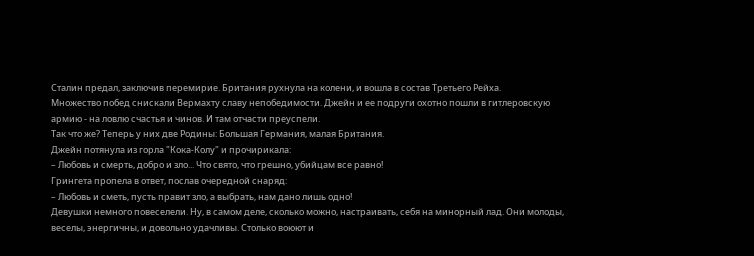Сталин предал, заключив перемирие. Британия рухнула на колени, и вошла в состав Третьего Рейха.
Множество побед снискали Вермахту славу непобедимости. Джейн и ее подруги охотно пошли в гитлеровскую армию - на ловлю счастья и чинов. И там отчасти преуспели.
Так что же? Теперь у них две Родины: Большая Германия, малая Британия.
Джейн потянула из горла "Кока-Колу" и прочирикала:
– Любовь и смерть, добро и зло... Что свято, что грешно, убийцам все равно!
Грингета пропела в ответ, послав очередной снаряд:
– Любовь и сметь, пусть правит зло, а выбрать, нам дано лишь одно!
Девушки немного повеселели. Ну, в самом деле, сколько можно, настраивать, себя на минорный лад. Они молоды, веселы, энергичны, и довольно удачливы. Столько воюют и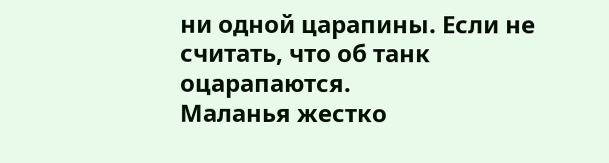ни одной царапины. Если не считать, что об танк оцарапаются.
Маланья жестко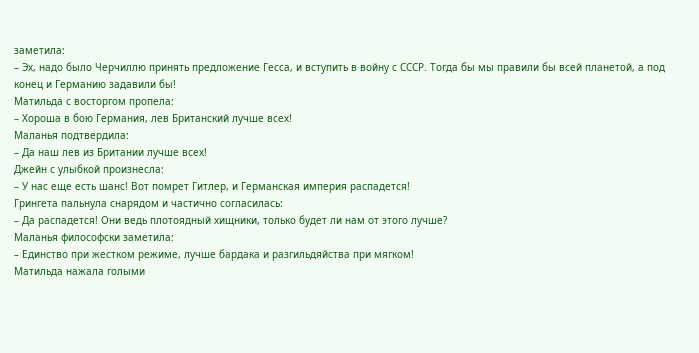заметила:
– Эх, надо было Черчиллю принять предложение Гесса, и вступить в войну с СССР. Тогда бы мы правили бы всей планетой, а под конец и Германию задавили бы!
Матильда с восторгом пропела:
– Хороша в бою Германия, лев Британский лучше всех!
Маланья подтвердила:
– Да наш лев из Британии лучше всех!
Джейн с улыбкой произнесла:
– У нас еще есть шанс! Вот помрет Гитлер, и Германская империя распадется!
Грингета пальнула снарядом и частично согласилась:
– Да распадется! Они ведь плотоядный хищники, только будет ли нам от этого лучше?
Маланья философски заметила:
– Единство при жестком режиме, лучше бардака и разгильдяйства при мягком!
Матильда нажала голыми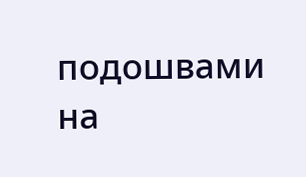подошвами на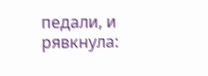педали, и рявкнула: